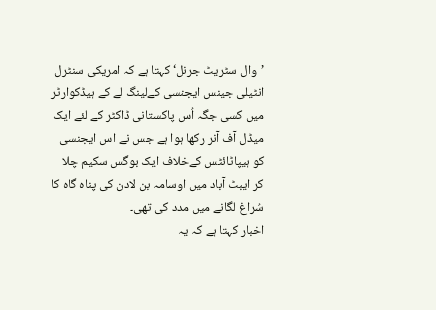’وال سٹریٹ جرنل‘ کہتا ہے کہ امریکی سنٹرل انٹیلی جینس ایجنسی کےلینگ لے کے ہیڈکوارٹر میں کسی جگہ اُس پاکستانی ڈاکٹر کے لئے ایک میڈل آف آنر رکھا ہوا ہے جس نے اس ایجنسی کو ہیپاٹائٹس کےخلاف ایک بوگس سکیم چلا کر ایبٹ آباد میں اوسامہ بن لادن کی پناہ گاہ کا سُراغ لگانے میں مدد کی تھی۔
اخبار کہتا ہے کہ یہ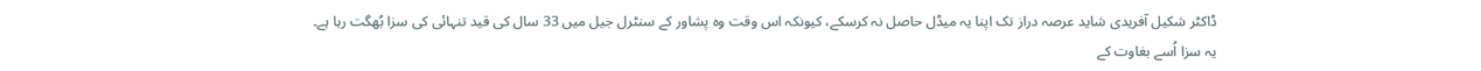ڈاکٹر شکیل آفریدی شاید عرصہ دراز تک اپنا یہ میڈل حاصل نہ کرسکے، کیونکہ اس وقت وہ پشاور کے سنٹرل جیل میں 33 سال کی قید تنہائی کی سزا بُھگت رہا ہے۔ یہ سزا اُسے بغاوت کے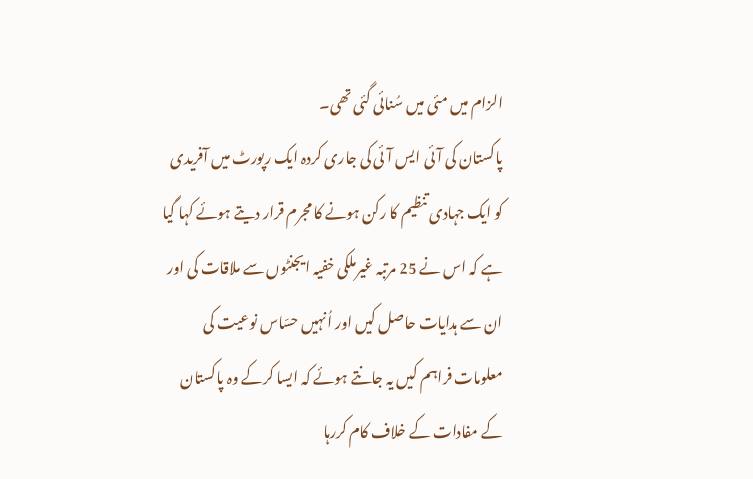الزام میں مئی میں سُنائی گئی تھی۔
پاکستان کی آئی ایس آئی کی جاری کردہ ایک رپورٹ میں آفریدی کو ایک جہادی تنظیم کا رکن ہونے کا مجرم قرار دیتے ہوئے کہا گیا ہے کہ اس نے 25 مرتبہ غیرملکی خفیہ ایجنٹوں سے ملاقات کی اور ان سے ہدایات حاصل کیں اور اُنہیں حسّاس نوعیت کی معلومات فراہم کیں یہ جانتے ہوئے کہ ایسا کرکے وہ پاکستان کے مفادات کے خلاف کام کررہا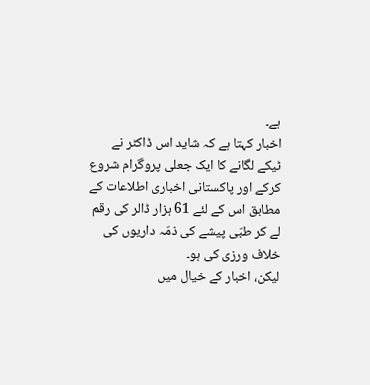ہے۔
اخبار کہتا ہے کہ شاید اس ڈاکٹر نے ٹیکے لگانے کا ایک جعلی پروگرام شروع کرکے اور پاکستانی اخباری اطلاعات کے مطابق اس کے لئے 61 ہزار ڈالر کی رقم لے کر طبّی پیشے کی ذمّہ داریوں کی خلاف ورزی کی ہو۔
لیکن، اخبار کے خیال میں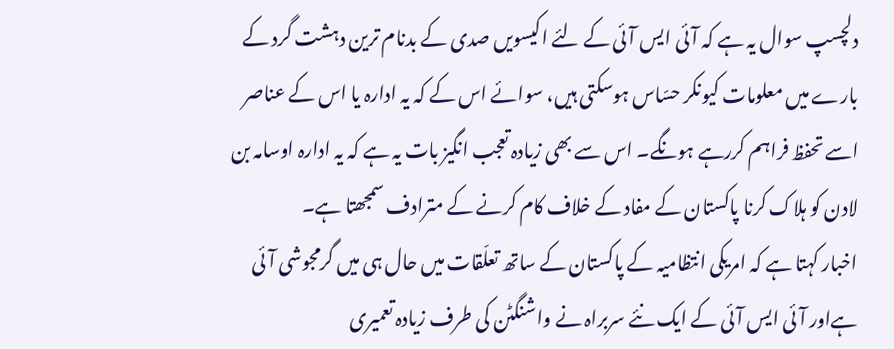دلچسپ سوال یہ ہے کہ آئی ایس آئی کے لئے اکیسویں صدی کے بدنام ترین دہشت گرد کے بارے میں معلومات کیونکر حسّاس ہوسکتی ہیں، سوائے اس کے کہ یہ ادارہ یا اس کے عناصر اسے تحفظ فراہم کررہے ہونگے۔ اس سے بھی زیادہ تعجب انگیز بات یہ ہے کہ یہ ادارہ اوسامہ بن لادن کو ہلاک کرنا پاکستان کے مفاد کے خلاف کام کرنے کے مترادف سمجھتا ہے۔
اخبار کہتا ہے کہ امریکی انتظامیہ کے پاکستان کے ساتھ تعلّقات میں حال ہی میں گرمجوشی آئی ہےاور آئی ایس آئی کے ایک نئے سربراہ نے واشنگٹن کی طرف زیادہ تعمیری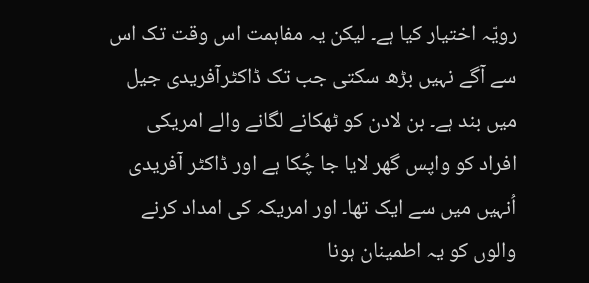رویّہ اختیار کیا ہے۔ لیکن یہ مفاہمت اس وقت تک اس سے آگے نہیں بڑھ سکتی جب تک ڈاکٹرآفریدی جیل میں بند ہے۔ بن لادن کو ٹھکانے لگانے والے امریکی افراد کو واپس گھر لایا جا چُکا ہے اور ڈاکٹر آفریدی اُنہیں میں سے ایک تھا۔ اور امریکہ کی امداد کرنے والوں کو یہ اطمینان ہونا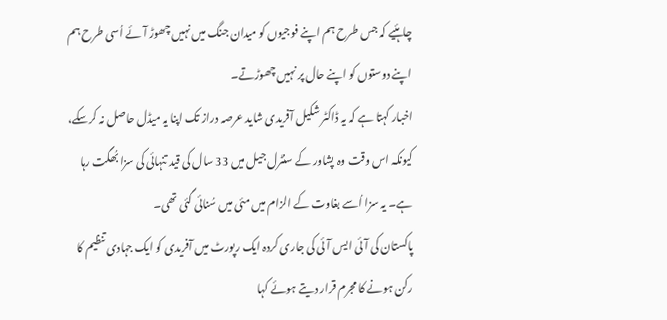چاہئیے کہ جس طرح ہم اپنے فوجیوں کو میدان جنگ میں نہیں چھوڑ آئے اُسی طرح ہم اپنے دوستوں کو اپنے حال پر نہیں چھوڑتے۔
اخبار کہتا ہے کہ یہ ڈاکٹر شکیل آفریدی شاید عرصہ دراز تک اپنا یہ میڈل حاصل نہ کرسکے، کیونکہ اس وقت وہ پشاور کے سنٹرل جیل میں 33 سال کی قید تنہائی کی سزا بُھگت رہا ہے۔ یہ سزا اُسے بغاوت کے الزام میں مئی میں سُنائی گئی تھی۔
پاکستان کی آئی ایس آئی کی جاری کردہ ایک رپورٹ میں آفریدی کو ایک جہادی تنظیم کا رکن ہونے کا مجرم قرار دیتے ہوئے کہا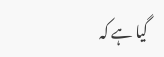گیا ہے کہ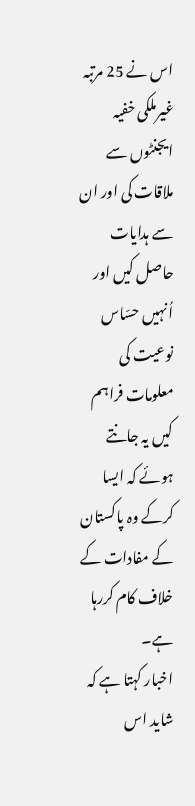اس نے 25 مرتبہ غیرملکی خفیہ ایجنٹوں سے ملاقات کی اور ان سے ہدایات حاصل کیں اور اُنہیں حسّاس نوعیت کی معلومات فراہم کیں یہ جانتے ہوئے کہ ایسا کرکے وہ پاکستان کے مفادات کے خلاف کام کررہا ہے۔
اخبار کہتا ہے کہ شاید اس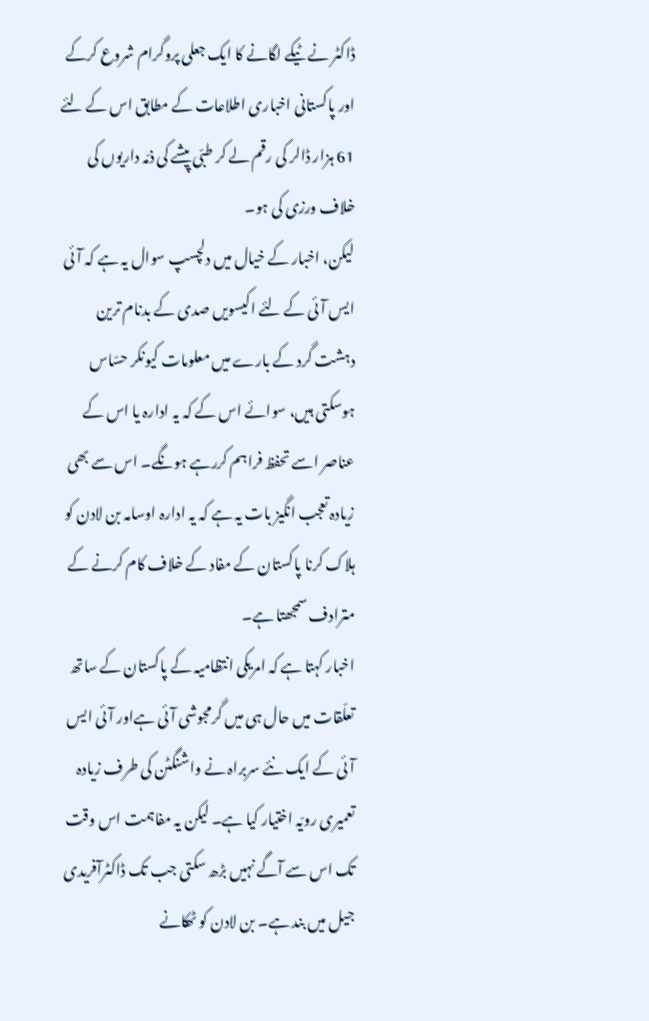ڈاکٹر نے ٹیکے لگانے کا ایک جعلی پروگرام شروع کرکے اور پاکستانی اخباری اطلاعات کے مطابق اس کے لئے 61 ہزار ڈالر کی رقم لے کر طبّی پیشے کی ذمّہ داریوں کی خلاف ورزی کی ہو۔
لیکن، اخبار کے خیال میں دلچسپ سوال یہ ہے کہ آئی ایس آئی کے لئے اکیسویں صدی کے بدنام ترین دہشت گرد کے بارے میں معلومات کیونکر حسّاس ہوسکتی ہیں، سوائے اس کے کہ یہ ادارہ یا اس کے عناصر اسے تحفظ فراہم کررہے ہونگے۔ اس سے بھی زیادہ تعجب انگیز بات یہ ہے کہ یہ ادارہ اوسامہ بن لادن کو ہلاک کرنا پاکستان کے مفاد کے خلاف کام کرنے کے مترادف سمجھتا ہے۔
اخبار کہتا ہے کہ امریکی انتظامیہ کے پاکستان کے ساتھ تعلّقات میں حال ہی میں گرمجوشی آئی ہےاور آئی ایس آئی کے ایک نئے سربراہ نے واشنگٹن کی طرف زیادہ تعمیری رویّہ اختیار کیا ہے۔ لیکن یہ مفاہمت اس وقت تک اس سے آگے نہیں بڑھ سکتی جب تک ڈاکٹرآفریدی جیل میں بند ہے۔ بن لادن کو ٹھکانے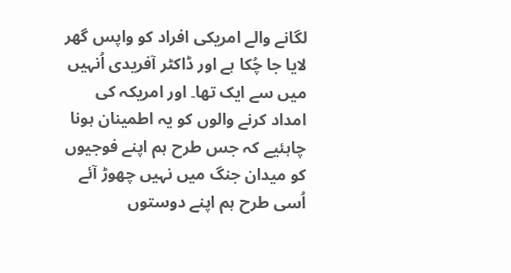لگانے والے امریکی افراد کو واپس گھر لایا جا چُکا ہے اور ڈاکٹر آفریدی اُنہیں میں سے ایک تھا۔ اور امریکہ کی امداد کرنے والوں کو یہ اطمینان ہونا چاہئیے کہ جس طرح ہم اپنے فوجیوں کو میدان جنگ میں نہیں چھوڑ آئے اُسی طرح ہم اپنے دوستوں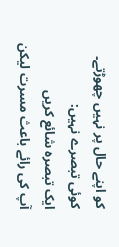کو اپنے حال پر نہیں چھوڑتے۔
کوئی تبصرے نہیں:
ایک تبصرہ شائع کریں
آپ کی رائے باعث مسرت لیکن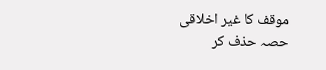موقف کا غیر اخلاقی حصہ حذف کر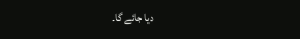دیا جائے گا۔